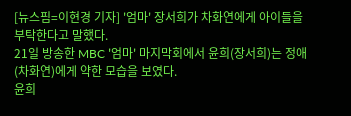[뉴스핌=이현경 기자] '엄마' 장서희가 차화연에게 아이들을 부탁한다고 말했다.
21일 방송한 MBC '엄마' 마지막회에서 윤희(장서희)는 정애(차화연)에게 약한 모습을 보였다.
윤희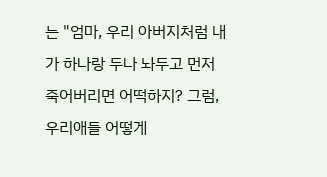는 "엄마, 우리 아버지처럼 내가 하나랑 두나 놔두고 먼저 죽어버리면 어떡하지? 그럼, 우리애들 어떻게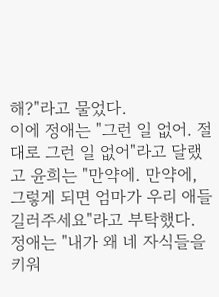해?"라고 물었다.
이에 정애는 "그런 일 없어. 절대로 그런 일 없어"라고 달랬고 윤희는 "만약에. 만약에, 그렇게 되면 엄마가 우리 애들 길러주세요"라고 부탁했다.
정애는 "내가 왜 네 자식들을 키워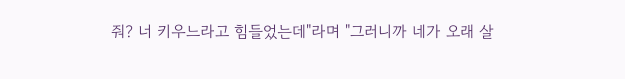줘? 너 키우느라고 힘들었는데"라며 "그러니까 네가 오래 살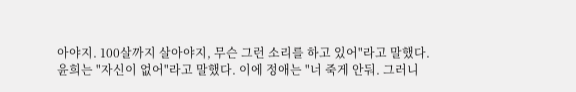아야지. 100살까지 살아야지, 무슨 그런 소리를 하고 있어"라고 말했다.
윤희는 "자신이 없어"라고 말했다. 이에 정애는 "너 죽게 안둬. 그러니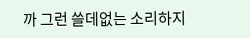까 그런 쓸데없는 소리하지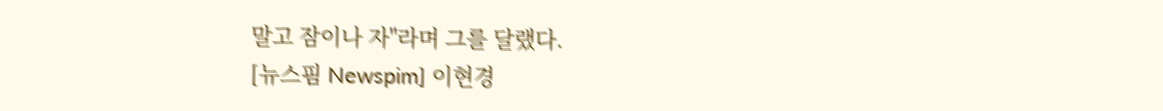말고 잠이나 자"라며 그를 달랬다.
[뉴스핌 Newspim] 이현경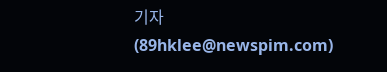기자(89hklee@newspim.com)